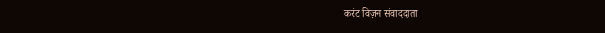करंट विज़न संवाददाता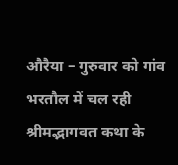औरैया – गुरुवार को गांव भरतौल में चल रही श्रीमद्भागवत कथा के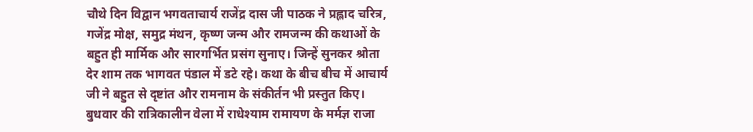चौथे दिन विद्वान भगवताचार्य राजेंद्र दास जी पाठक ने प्रह्लाद चरित्र, गजेंद्र मोक्ष, समुद्र मंथन, कृष्ण जन्म और रामजन्म की कथाओं के बहुत ही मार्मिक और सारगर्भित प्रसंग सुनाए। जिन्हें सुनकर श्रोता देर शाम तक भागवत पंडाल में डटे रहे। कथा के बीच बीच में आचार्य जी ने बहुत से दृष्टांत और रामनाम के संकीर्तन भी प्रस्तुत किए। बुधवार की रात्रिकालीन वेला में राधेश्याम रामायण के मर्मज्ञ राजा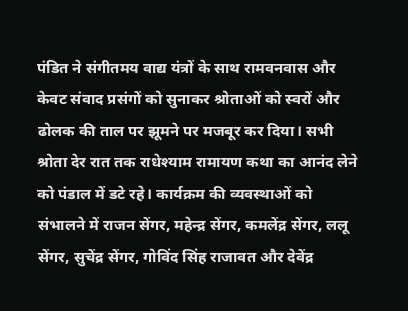पंडित ने संगीतमय वाद्य यंत्रों के साथ रामवनवास और केवट संवाद प्रसंगों को सुनाकर श्रोताओं को स्वरों और ढोलक की ताल पर झूमने पर मजबूर कर दिया। सभी श्रोता देर रात तक राधेश्याम रामायण कथा का आनंद लेने को पंडाल में डटे रहे। कार्यक्रम की व्यवस्थाओं को संभालने में राजन सेंगर, महेन्द्र सेंगर, कमलेंद्र सेंगर, ललू सेंगर, सुचेंद्र सेंगर, गोविंद सिंह राजावत और देवेंद्र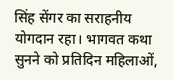सिंह सेंगर का सराहनीय योगदान रहा। भागवत कथा सुनने को प्रतिदिन महिलाओं,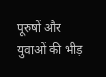पूरुषों और युवाओं की भीड़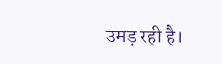उमड़ रही है।